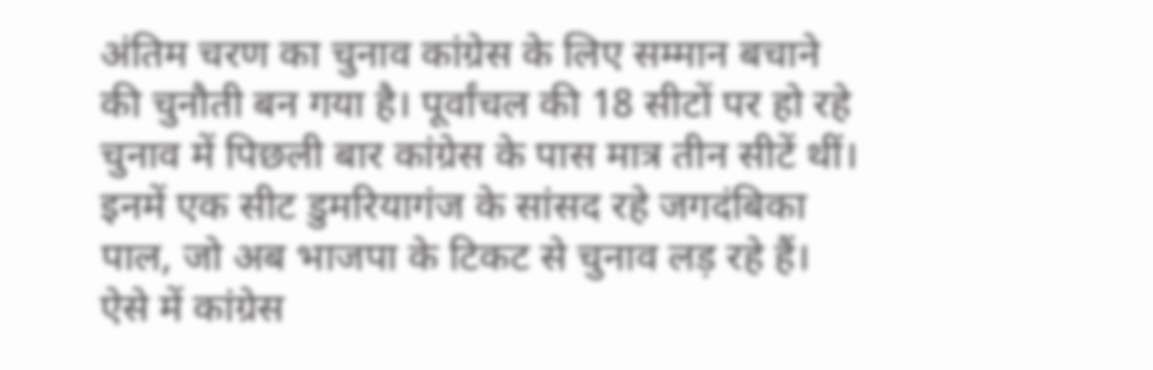अंतिम चरण का चुनाव कांग्रेस के लिए सम्मान बचाने की चुनौती बन गया है। पूर्वांचल की 18 सीटों पर हो रहे चुनाव में पिछली बार कांग्रेस के पास मात्र तीन सीटें थीं।
इनमें एक सीट डुमरियागंज के सांसद रहे जगदंबिका पाल, जो अब भाजपा के टिकट से चुनाव लड़ रहे हैं। ऐसे में कांग्रेस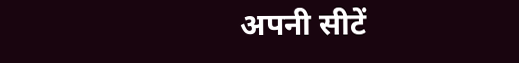अपनी सीटें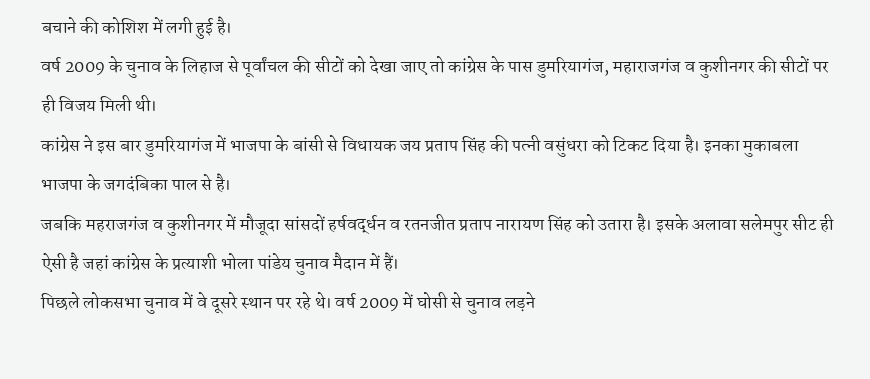बचाने की कोशिश में लगी हुई है।
वर्ष 2009 के चुनाव के लिहाज से पूर्वांचल की सीटों को देखा जाए तो कांग्रेस के पास डुमरियागंज, महाराजगंज व कुशीनगर की सीटों पर ही विजय मिली थी।
कांग्रेस ने इस बार डुमरियागंज में भाजपा के बांसी से विधायक जय प्रताप सिंह की पत्नी वसुंधरा को टिकट दिया है। इनका मुकाबला भाजपा के जगदंबिका पाल से है।
जबकि महराजगंज व कुशीनगर में मौजूदा सांसदों हर्षवर्द्धन व रतनजीत प्रताप नारायण सिंह को उतारा है। इसके अलावा सलेमपुर सीट ही ऐसी है जहां कांग्रेस के प्रत्याशी भोला पांडेय चुनाव मैदान में हैं।
पिछले लोकसभा चुनाव में वे दूसरे स्थान पर रहे थे। वर्ष 2009 में घोसी से चुनाव लड़ने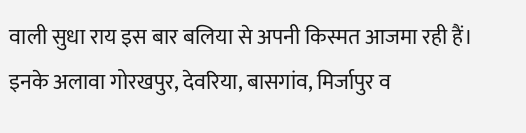वाली सुधा राय इस बार बलिया से अपनी किस्मत आजमा रही हैं।
इनके अलावा गोरखपुर, देवरिया, बासगांव, मिर्जापुर व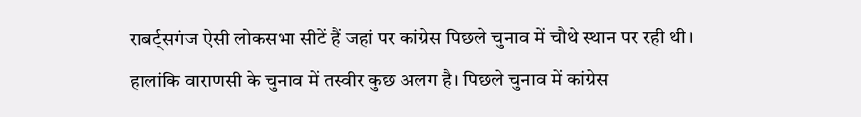राबर्ट्सगंज ऐसी लोकसभा सीटें हैं जहां पर कांग्रेस पिछले चुनाव में चौथे स्थान पर रही थी।
हालांकि वाराणसी के चुनाव में तस्वीर कुछ अलग है। पिछले चुनाव में कांग्रेस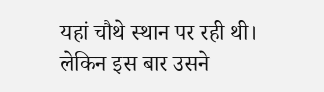यहां चौथे स्थान पर रही थी।
लेकिन इस बार उसने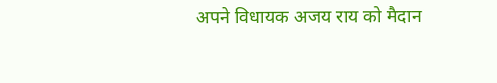अपने विधायक अजय राय को मैदान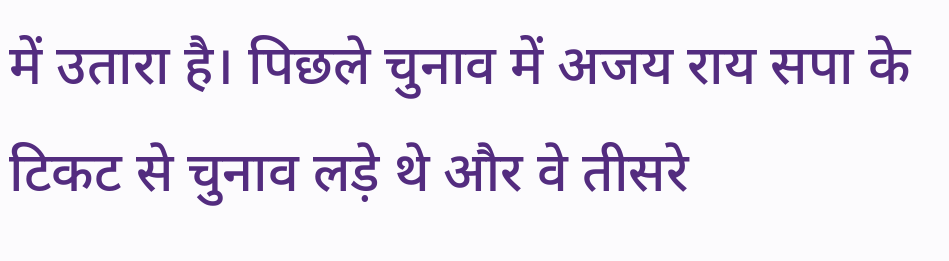में उतारा है। पिछले चुनाव में अजय राय सपा के टिकट से चुनाव लड़े थे और वे तीसरे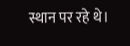स्थान पर रहे थे।